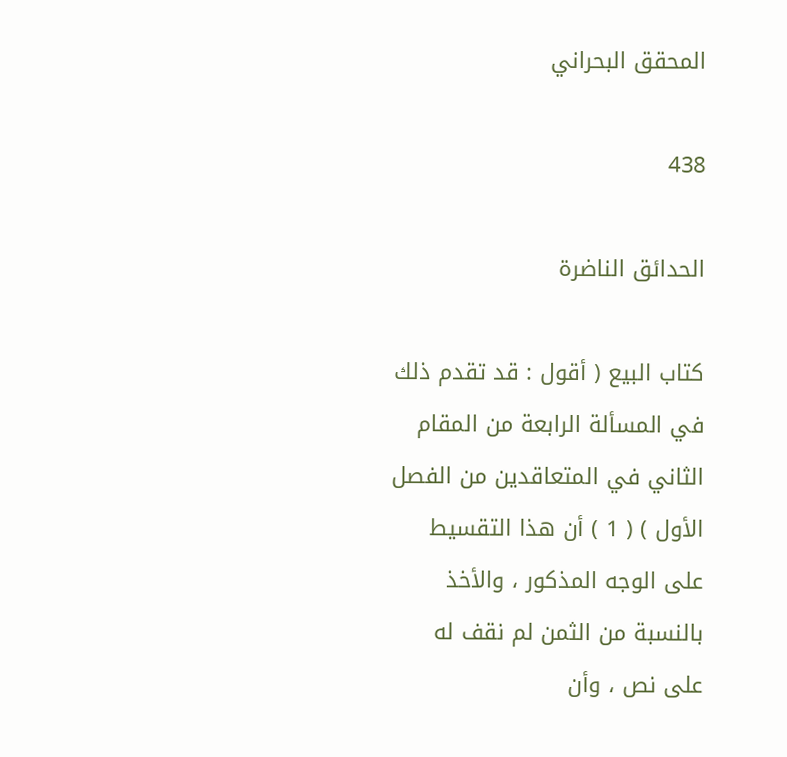المحقق البحراني

438

الحدائق الناضرة

كتاب البيع ( أقول : قد تقدم ذلك في المسألة الرابعة من المقام الثاني في المتعاقدين من الفصل الأول ) ( 1 ) أن هذا التقسيط على الوجه المذكور ، والأخذ بالنسبة من الثمن لم نقف له على نص ، وأن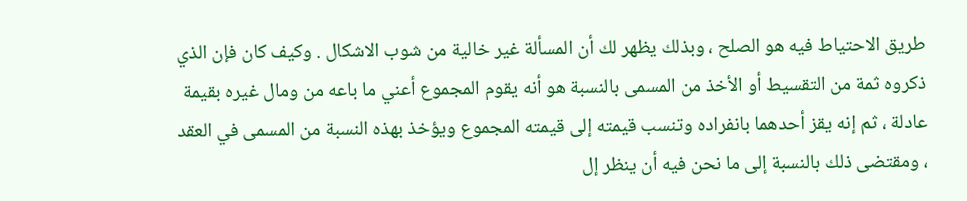طريق الاحتياط فيه هو الصلح ، وبذلك يظهر لك أن المسألة غير خالية من شوب الاشكال . وكيف كان فإن الذي ذكروه ثمة من التقسيط أو الأخذ من المسمى بالنسبة هو أنه يقوم المجموع أعني ما باعه من ومال غيره بقيمة عادلة ، ثم إنه يقز أحدهما بانفراده وتنسب قيمته إلى قيمته المجموع ويؤخذ بهذه النسبة من المسمى في العقد ، ومقتضى ذلك بالنسبة إلى ما نحن فيه أن ينظر إل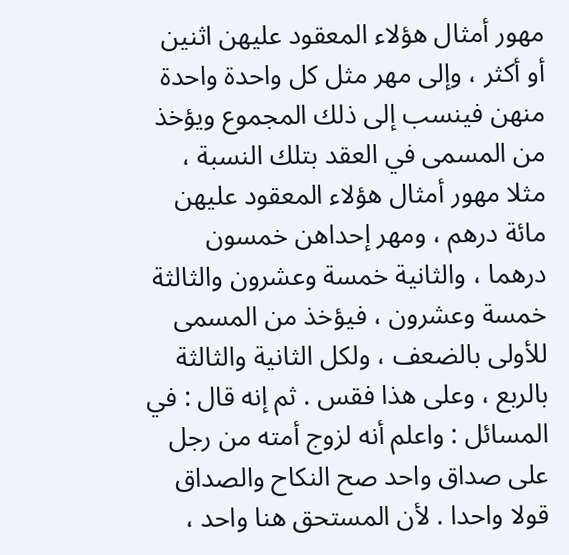مهور أمثال هؤلاء المعقود عليهن اثنين أو أكثر ، وإلى مهر مثل كل واحدة واحدة منهن فينسب إلى ذلك المجموع ويؤخذ من المسمى في العقد بتلك النسبة ، مثلا مهور أمثال هؤلاء المعقود عليهن مائة درهم ، ومهر إحداهن خمسون درهما ، والثانية خمسة وعشرون والثالثة خمسة وعشرون ، فيؤخذ من المسمى للأولى بالضعف ، ولكل الثانية والثالثة بالربع ، وعلى هذا فقس . ثم إنه قال : في المسائل : واعلم أنه لزوج أمته من رجل على صداق واحد صح النكاح والصداق قولا واحدا . لأن المستحق هنا واحد ،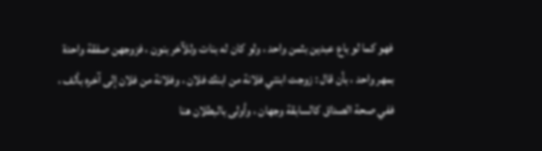فهو كما لو باع عبدين بثمن واحد ، ولو كان له بنات وللآخر بنون ، فزوجهن صفقة واحدة بمهر واحد ، بأن قال : زوجت ابنتي فلانة من ابنك فلان ، وفلانة من فلان إلى آخره بألف ، ففي صحة الصداق كالسابقة وجهان ، وأولى بالبطلان هنا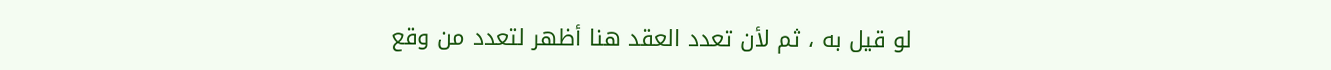لو قيل به ، ثم لأن تعدد العقد هنا أظهر لتعدد من وقع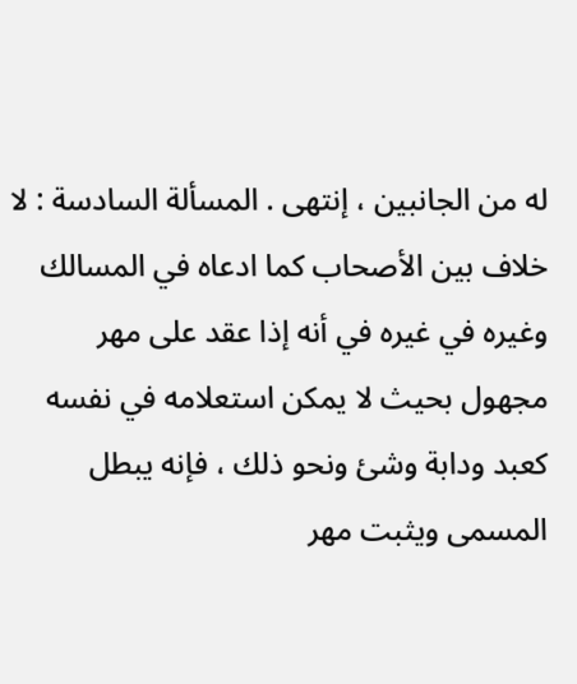له من الجانبين ، إنتهى . المسألة السادسة : لا خلاف بين الأصحاب كما ادعاه في المسالك وغيره في غيره في أنه إذا عقد على مهر مجهول بحيث لا يمكن استعلامه في نفسه كعبد ودابة وشئ ونحو ذلك ، فإنه يبطل المسمى ويثبت مهر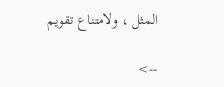المثل ، ولامتناع تقويم

-->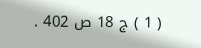( 1 ) ج 18 ص 402 .